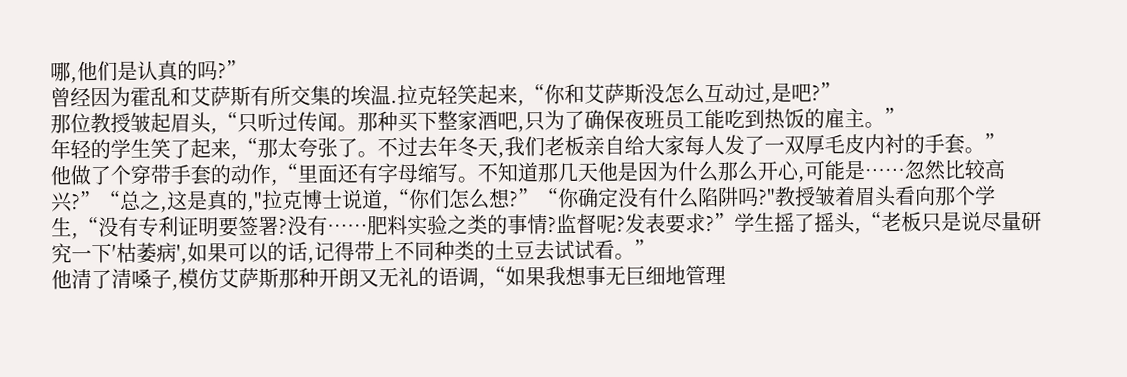哪,他们是认真的吗?”
曾经因为霍乱和艾萨斯有所交集的埃温.拉克轻笑起来,“你和艾萨斯没怎么互动过,是吧?”
那位教授皱起眉头,“只听过传闻。那种买下整家酒吧,只为了确保夜班员工能吃到热饭的雇主。”
年轻的学生笑了起来,“那太夸张了。不过去年冬天,我们老板亲自给大家每人发了一双厚毛皮内衬的手套。”
他做了个穿带手套的动作,“里面还有字母缩写。不知道那几天他是因为什么那么开心,可能是……忽然比较高兴?”“总之,这是真的,"拉克博士说道,“你们怎么想?”“你确定没有什么陷阱吗?"教授皱着眉头看向那个学生,“没有专利证明要签署?没有……肥料实验之类的事情?监督呢?发表要求?”学生摇了摇头,“老板只是说尽量研究一下′枯萎病',如果可以的话,记得带上不同种类的土豆去试试看。”
他清了清嗓子,模仿艾萨斯那种开朗又无礼的语调,“如果我想事无巨细地管理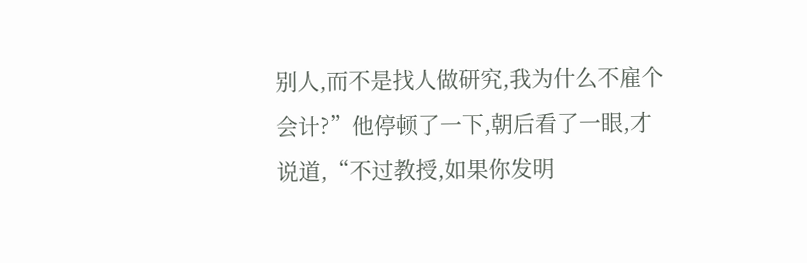别人,而不是找人做研究,我为什么不雇个会计?”他停顿了一下,朝后看了一眼,才说道,“不过教授,如果你发明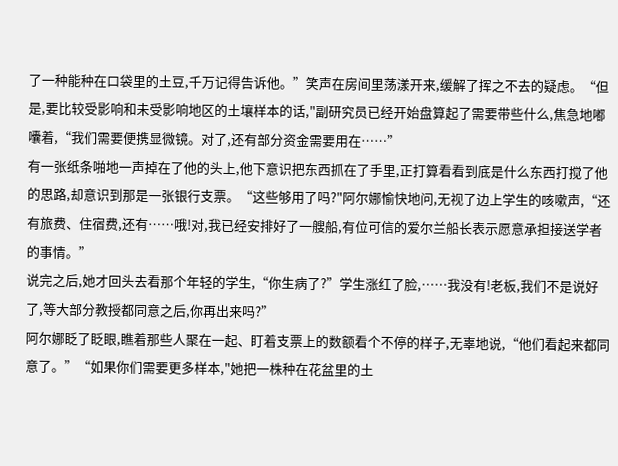了一种能种在口袋里的土豆,千万记得告诉他。”笑声在房间里荡漾开来,缓解了挥之不去的疑虑。“但是,要比较受影响和未受影响地区的土壤样本的话,"副研究员已经开始盘算起了需要带些什么,焦急地嘟囔着,“我们需要便携显微镜。对了,还有部分资金需要用在……”
有一张纸条啪地一声掉在了他的头上,他下意识把东西抓在了手里,正打算看看到底是什么东西打搅了他的思路,却意识到那是一张银行支票。“这些够用了吗?"阿尔娜愉快地问,无视了边上学生的咳嗽声,“还有旅费、住宿费,还有……哦!对,我已经安排好了一艘船,有位可信的爱尔兰船长表示愿意承担接送学者的事情。”
说完之后,她才回头去看那个年轻的学生,“你生病了?”学生涨红了脸,……我没有!老板,我们不是说好了,等大部分教授都同意之后,你再出来吗?”
阿尔娜眨了眨眼,瞧着那些人聚在一起、盯着支票上的数额看个不停的样子,无辜地说,“他们看起来都同意了。”“如果你们需要更多样本,"她把一株种在花盆里的土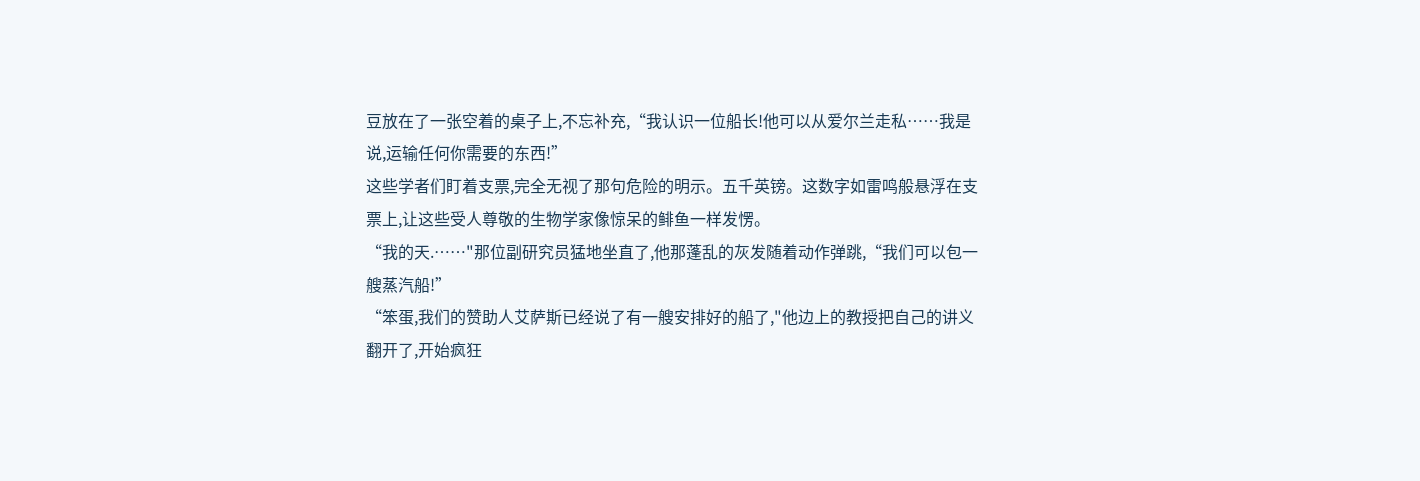豆放在了一张空着的桌子上,不忘补充,“我认识一位船长!他可以从爱尔兰走私……我是说,运输任何你需要的东西!”
这些学者们盯着支票,完全无视了那句危险的明示。五千英镑。这数字如雷鸣般悬浮在支票上,让这些受人尊敬的生物学家像惊呆的鲱鱼一样发愣。
“我的天.……"那位副研究员猛地坐直了,他那蓬乱的灰发随着动作弹跳,“我们可以包一艘蒸汽船!”
“笨蛋,我们的赞助人艾萨斯已经说了有一艘安排好的船了,"他边上的教授把自己的讲义翻开了,开始疯狂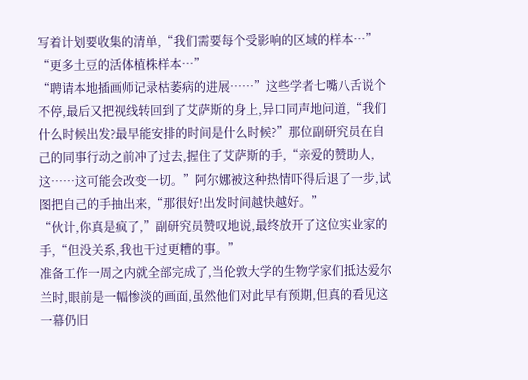写着计划要收集的清单,“我们需要每个受影响的区域的样本…”
“更多土豆的活体植株样本…”
“聘请本地插画师记录枯萎病的进展……”这些学者七嘴八舌说个不停,最后又把视线转回到了艾萨斯的身上,异口同声地问道,“我们什么时候出发?最早能安排的时间是什么时候?”那位副研究员在自己的同事行动之前冲了过去,握住了艾萨斯的手,“亲爱的赞助人,这……这可能会改变一切。”阿尔娜被这种热情吓得后退了一步,试图把自己的手抽出来,“那很好!出发时间越快越好。”
“伙计,你真是疯了,”副研究员赞叹地说,最终放开了这位实业家的手,“但没关系,我也干过更糟的事。”
准备工作一周之内就全部完成了,当伦敦大学的生物学家们抵达爱尔兰时,眼前是一幅惨淡的画面,虽然他们对此早有预期,但真的看见这一幕仍旧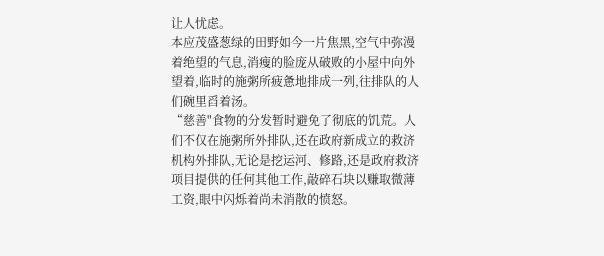让人忧虑。
本应茂盛葱绿的田野如今一片焦黑,空气中弥漫着绝望的气息,消瘦的脸庞从破败的小屋中向外望着,临时的施粥所疲惫地排成一列,往排队的人们碗里舀着汤。
“慈善"食物的分发暂时避免了彻底的饥荒。人们不仅在施粥所外排队,还在政府新成立的救济机构外排队,无论是挖运河、修路,还是政府救济项目提供的任何其他工作,敲碎石块以赚取微薄工资,眼中闪烁着尚未消散的愤怒。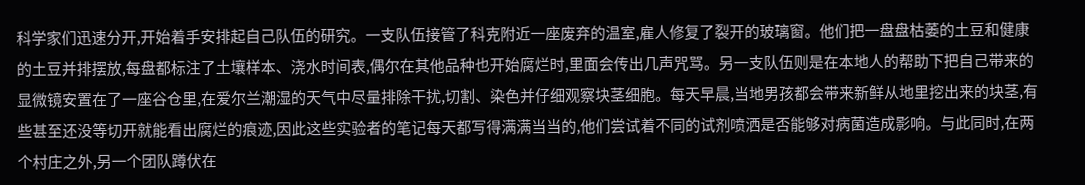科学家们迅速分开,开始着手安排起自己队伍的研究。一支队伍接管了科克附近一座废弃的温室,雇人修复了裂开的玻璃窗。他们把一盘盘枯萎的土豆和健康的土豆并排摆放,每盘都标注了土壤样本、浇水时间表,偶尔在其他品种也开始腐烂时,里面会传出几声咒骂。另一支队伍则是在本地人的帮助下把自己带来的显微镜安置在了一座谷仓里,在爱尔兰潮湿的天气中尽量排除干扰,切割、染色并仔细观察块茎细胞。每天早晨,当地男孩都会带来新鲜从地里挖出来的块茎,有些甚至还没等切开就能看出腐烂的痕迹,因此这些实验者的笔记每天都写得满满当当的,他们尝试着不同的试剂喷洒是否能够对病菌造成影响。与此同时,在两个村庄之外,另一个团队蹲伏在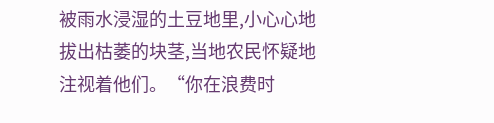被雨水浸湿的土豆地里,小心心地拔出枯萎的块茎,当地农民怀疑地注视着他们。“你在浪费时